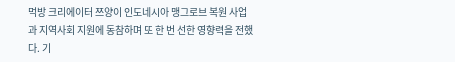먹방 크리에이터 쯔양이 인도네시아 맹그로브 복원 사업과 지역사회 지원에 동참하며 또 한 번 선한 영향력을 전했다. 기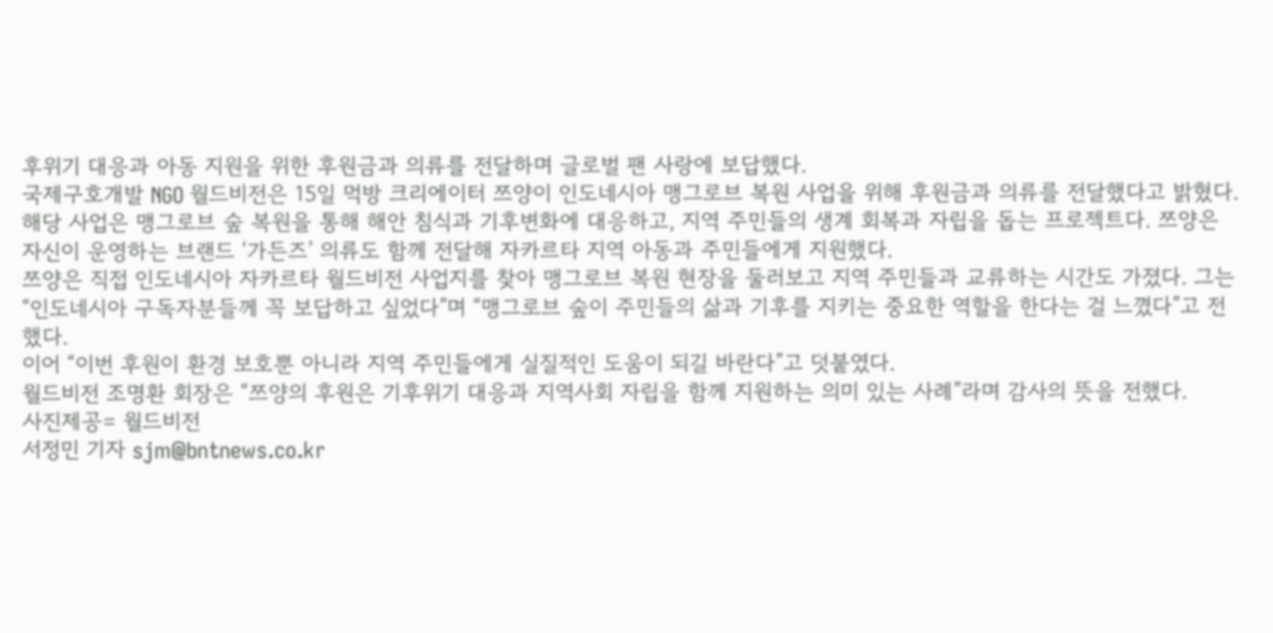후위기 대응과 아동 지원을 위한 후원금과 의류를 전달하며 글로벌 팬 사랑에 보답했다.
국제구호개발 NGO 월드비전은 15일 먹방 크리에이터 쯔양이 인도네시아 맹그로브 복원 사업을 위해 후원금과 의류를 전달했다고 밝혔다.
해당 사업은 맹그로브 숲 복원을 통해 해안 침식과 기후변화에 대응하고, 지역 주민들의 생계 회복과 자립을 돕는 프로젝트다. 쯔양은 자신이 운영하는 브랜드 ‘가든즈’ 의류도 함께 전달해 자카르타 지역 아동과 주민들에게 지원했다.
쯔양은 직접 인도네시아 자카르타 월드비전 사업지를 찾아 맹그로브 복원 현장을 둘러보고 지역 주민들과 교류하는 시간도 가졌다. 그는 “인도네시아 구독자분들께 꼭 보답하고 싶었다”며 “맹그로브 숲이 주민들의 삶과 기후를 지키는 중요한 역할을 한다는 걸 느꼈다”고 전했다.
이어 “이번 후원이 환경 보호뿐 아니라 지역 주민들에게 실질적인 도움이 되길 바란다”고 덧붙였다.
월드비전 조명환 회장은 “쯔양의 후원은 기후위기 대응과 지역사회 자립을 함께 지원하는 의미 있는 사례”라며 감사의 뜻을 전했다.
사진제공= 월드비전
서정민 기자 sjm@bntnews.co.kr